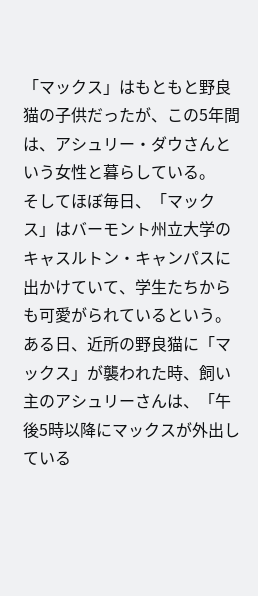「マックス」はもともと野良猫の子供だったが、この5年間は、アシュリー・ダウさんという女性と暮らしている。
そしてほぼ毎日、「マックス」はバーモント州立大学のキャスルトン・キャンパスに出かけていて、学生たちからも可愛がられているという。
ある日、近所の野良猫に「マックス」が襲われた時、飼い主のアシュリーさんは、「午後5時以降にマックスが外出している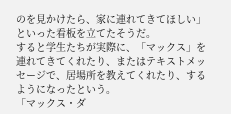のを見かけたら、家に連れてきてほしい」といった看板を立てたそうだ。
すると学生たちが実際に、「マックス」を連れてきてくれたり、またはテキストメッセージで、居場所を教えてくれたり、するようになったという。
「マックス・ダ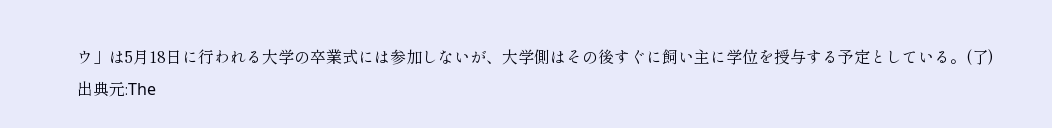ウ」は5月18日に行われる大学の卒業式には参加しないが、大学側はその後すぐに飼い主に学位を授与する予定としている。(了)
出典元:The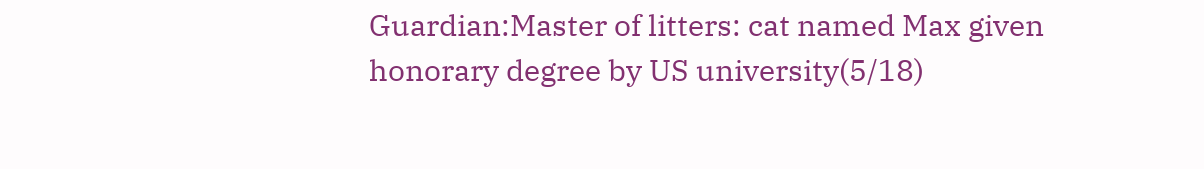Guardian:Master of litters: cat named Max given honorary degree by US university(5/18)